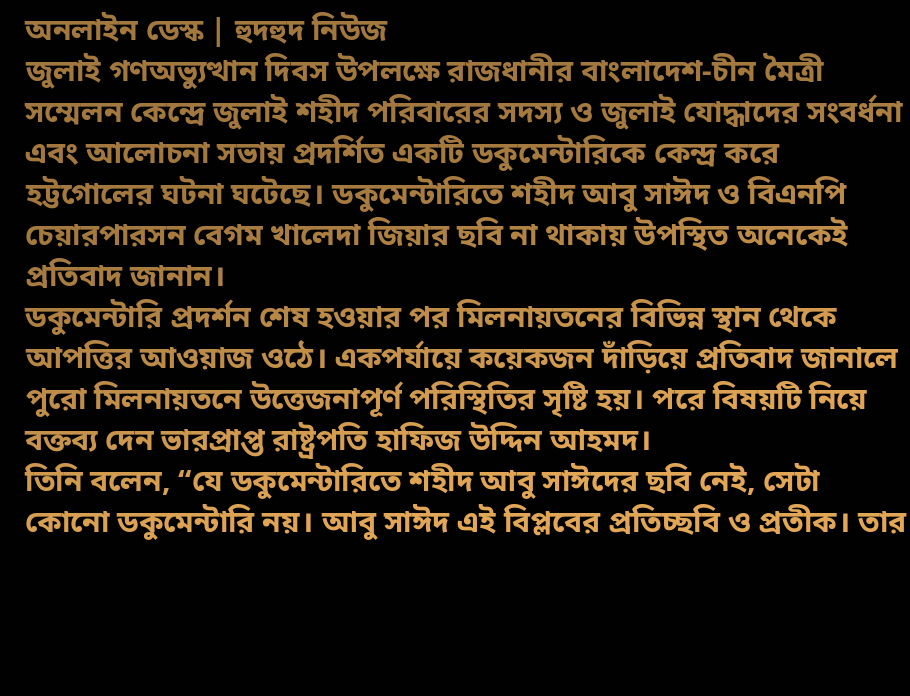অনলাইন ডেস্ক | হুদহুদ নিউজ
জুলাই গণঅভ্যুত্থান দিবস উপলক্ষে রাজধানীর বাংলাদেশ-চীন মৈত্রী সম্মেলন কেন্দ্রে জুলাই শহীদ পরিবারের সদস্য ও জুলাই যোদ্ধাদের সংবর্ধনা এবং আলোচনা সভায় প্রদর্শিত একটি ডকুমেন্টারিকে কেন্দ্র করে হট্টগোলের ঘটনা ঘটেছে। ডকুমেন্টারিতে শহীদ আবু সাঈদ ও বিএনপি চেয়ারপারসন বেগম খালেদা জিয়ার ছবি না থাকায় উপস্থিত অনেকেই প্রতিবাদ জানান।
ডকুমেন্টারি প্রদর্শন শেষ হওয়ার পর মিলনায়তনের বিভিন্ন স্থান থেকে আপত্তির আওয়াজ ওঠে। একপর্যায়ে কয়েকজন দাঁড়িয়ে প্রতিবাদ জানালে পুরো মিলনায়তনে উত্তেজনাপূর্ণ পরিস্থিতির সৃষ্টি হয়। পরে বিষয়টি নিয়ে বক্তব্য দেন ভারপ্রাপ্ত রাষ্ট্রপতি হাফিজ উদ্দিন আহমদ।
তিনি বলেন, “যে ডকুমেন্টারিতে শহীদ আবু সাঈদের ছবি নেই, সেটা কোনো ডকুমেন্টারি নয়। আবু সাঈদ এই বিপ্লবের প্রতিচ্ছবি ও প্রতীক। তার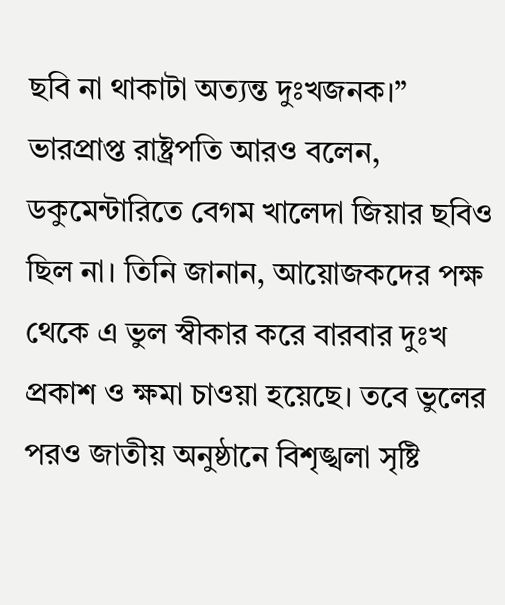ছবি না থাকাটা অত্যন্ত দুঃখজনক।”
ভারপ্রাপ্ত রাষ্ট্রপতি আরও বলেন, ডকুমেন্টারিতে বেগম খালেদা জিয়ার ছবিও ছিল না। তিনি জানান, আয়োজকদের পক্ষ থেকে এ ভুল স্বীকার করে বারবার দুঃখ প্রকাশ ও ক্ষমা চাওয়া হয়েছে। তবে ভুলের পরও জাতীয় অনুষ্ঠানে বিশৃঙ্খলা সৃষ্টি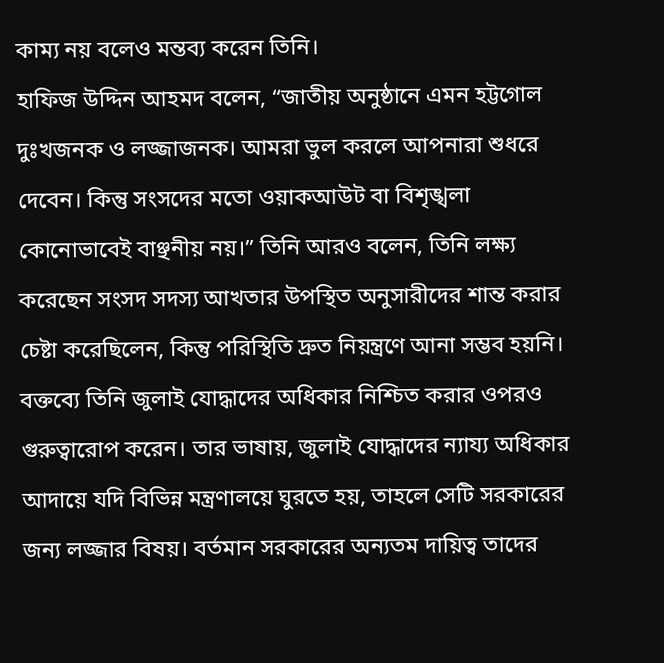কাম্য নয় বলেও মন্তব্য করেন তিনি।
হাফিজ উদ্দিন আহমদ বলেন, “জাতীয় অনুষ্ঠানে এমন হট্টগোল দুঃখজনক ও লজ্জাজনক। আমরা ভুল করলে আপনারা শুধরে দেবেন। কিন্তু সংসদের মতো ওয়াকআউট বা বিশৃঙ্খলা কোনোভাবেই বাঞ্ছনীয় নয়।” তিনি আরও বলেন, তিনি লক্ষ্য করেছেন সংসদ সদস্য আখতার উপস্থিত অনুসারীদের শান্ত করার চেষ্টা করেছিলেন, কিন্তু পরিস্থিতি দ্রুত নিয়ন্ত্রণে আনা সম্ভব হয়নি।
বক্তব্যে তিনি জুলাই যোদ্ধাদের অধিকার নিশ্চিত করার ওপরও গুরুত্বারোপ করেন। তার ভাষায়, জুলাই যোদ্ধাদের ন্যায্য অধিকার আদায়ে যদি বিভিন্ন মন্ত্রণালয়ে ঘুরতে হয়, তাহলে সেটি সরকারের জন্য লজ্জার বিষয়। বর্তমান সরকারের অন্যতম দায়িত্ব তাদের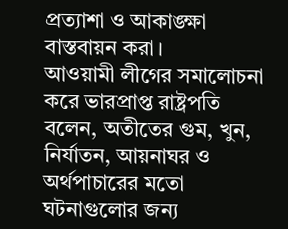প্রত্যাশা ও আকাঙ্ক্ষা বাস্তবায়ন করা।
আওয়ামী লীগের সমালোচনা করে ভারপ্রাপ্ত রাষ্ট্রপতি বলেন, অতীতের গুম, খুন, নির্যাতন, আয়নাঘর ও অর্থপাচারের মতো ঘটনাগুলোর জন্য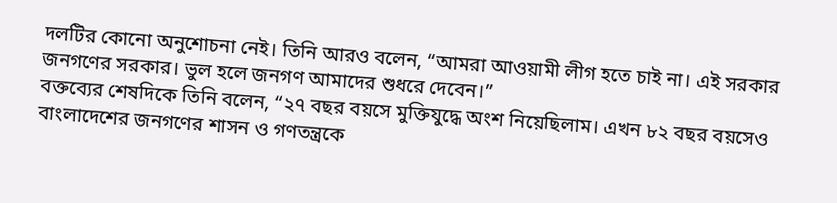দলটির কোনো অনুশোচনা নেই। তিনি আরও বলেন, “আমরা আওয়ামী লীগ হতে চাই না। এই সরকার জনগণের সরকার। ভুল হলে জনগণ আমাদের শুধরে দেবেন।”
বক্তব্যের শেষদিকে তিনি বলেন, “২৭ বছর বয়সে মুক্তিযুদ্ধে অংশ নিয়েছিলাম। এখন ৮২ বছর বয়সেও বাংলাদেশের জনগণের শাসন ও গণতন্ত্রকে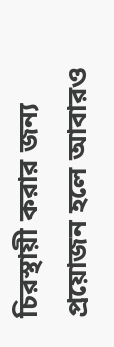চিরস্থায়ী করার জন্য প্রয়োজন হলে আবারও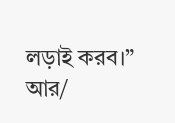লড়াই করব।”
আর/